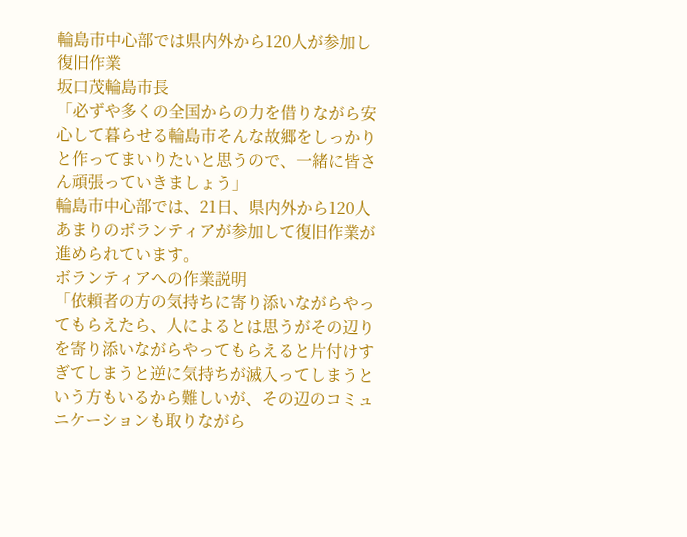輪島市中心部では県内外から120人が参加し復旧作業
坂口茂輪島市長
「必ずや多くの全国からの力を借りながら安心して暮らせる輪島市そんな故郷をしっかりと作ってまいりたいと思うので、一緒に皆さん頑張っていきましょう」
輪島市中心部では、21日、県内外から120人あまりのボランティアが参加して復旧作業が進められています。
ボランティアへの作業説明
「依頼者の方の気持ちに寄り添いながらやってもらえたら、人によるとは思うがその辺りを寄り添いながらやってもらえると片付けすぎてしまうと逆に気持ちが滅入ってしまうという方もいるから難しいが、その辺のコミュニケーションも取りながら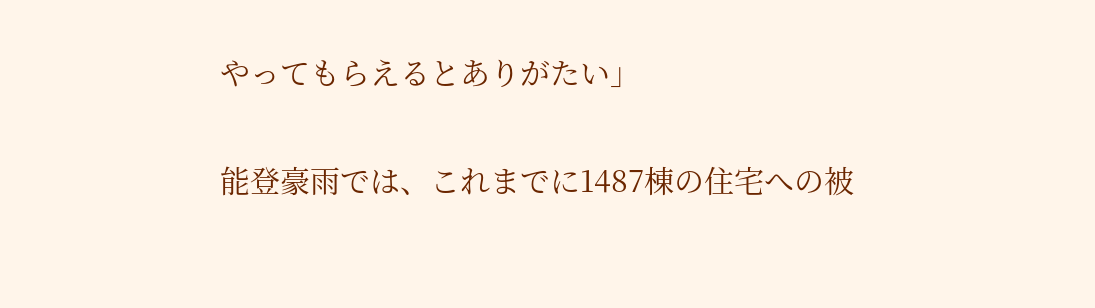やってもらえるとありがたい」

能登豪雨では、これまでに1487棟の住宅への被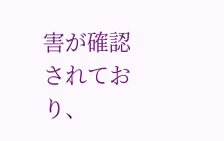害が確認されており、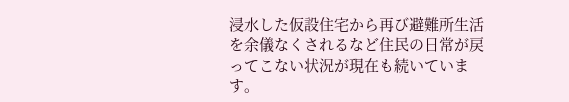浸水した仮設住宅から再び避難所生活を余儀なくされるなど住民の日常が戻ってこない状況が現在も続いています。